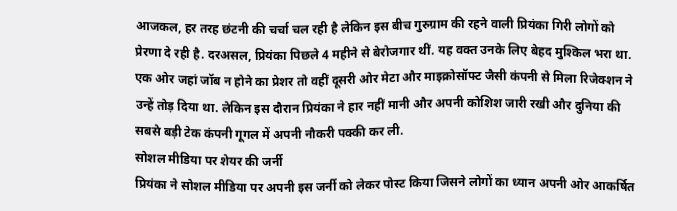आजकल, हर तरह छंटनी की चर्चा चल रही है लेकिन इस बीच गुरुग्राम की रहने वाली प्रियंका गिरी लोगों को प्रेरणा दे रही है. दरअसल, प्रियंका पिछले 4 महीने से बेरोजगार थीं. यह वक्त उनके लिए बेहद मुश्किल भरा था. एक ओर जहां जॉब न होने का प्रेशर तो वहीं दूसरी ओर मेटा और माइक्रोसॉफ्ट जैसी कंपनी से मिला रिजेक्शन ने उन्हें तोड़ दिया था. लेकिन इस दौरान प्रियंका ने हार नहीं मानी और अपनी कोशिश जारी रखी और दुनिया की सबसे बड़ी टेक कंपनी गूगल में अपनी नौकरी पक्की कर ली.
सोशल मीडिया पर शेयर की जर्नी
प्रियंका ने सोशल मीडिया पर अपनी इस जर्नी को लेकर पोस्ट किया जिसने लोगों का ध्यान अपनी ओर आकर्षित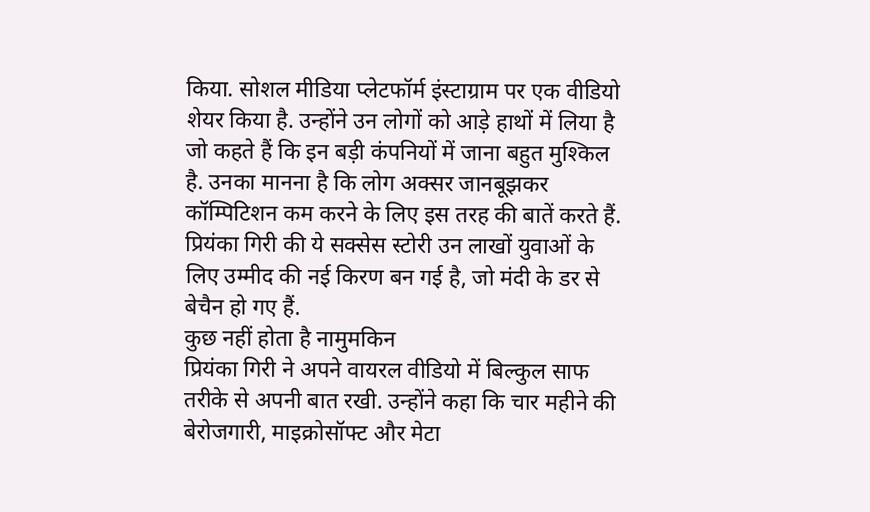किया. सोशल मीडिया प्लेटफॉर्म इंस्टाग्राम पर एक वीडियो शेयर किया है. उन्होंने उन लोगों को आड़े हाथों में लिया है जो कहते हैं कि इन बड़ी कंपनियों में जाना बहुत मुश्किल है. उनका मानना है कि लोग अक्सर जानबूझकर कॉम्पिटिशन कम करने के लिए इस तरह की बातें करते हैं. प्रियंका गिरी की ये सक्सेस स्टोरी उन लाखों युवाओं के लिए उम्मीद की नई किरण बन गई है, जो मंदी के डर से बेचैन हो गए हैं.
कुछ नहीं होता है नामुमकिन
प्रियंका गिरी ने अपने वायरल वीडियो में बिल्कुल साफ तरीके से अपनी बात रखी. उन्होंने कहा कि चार महीने की बेरोजगारी, माइक्रोसॉफ्ट और मेटा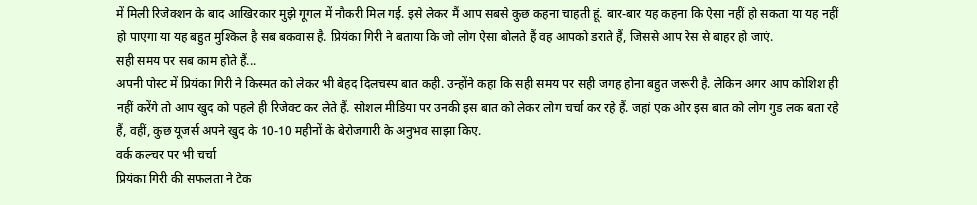में मिली रिजेक्शन के बाद आखिरकार मुझे गूगल में नौकरी मिल गई. इसे लेकर मैं आप सबसे कुछ कहना चाहती हूं. बार-बार यह कहना कि ऐसा नहीं हो सकता या यह नहीं हो पाएगा या यह बहुत मुश्किल है सब बकवास है. प्रियंका गिरी ने बताया कि जो लोग ऐसा बोलते हैं वह आपको डराते हैं, जिससे आप रेस से बाहर हो जाएं.
सही समय पर सब काम होते हैं...
अपनी पोस्ट में प्रियंका गिरी ने किस्मत को लेकर भी बेहद दिलचस्प बात कही. उन्होंने कहा कि सही समय पर सही जगह होना बहुत जरूरी है. लेकिन अगर आप कोशिश ही नहीं करेंगे तो आप खुद को पहले ही रिजेक्ट कर लेते हैं. सोशल मीडिया पर उनकी इस बात को लेकर लोग चर्चा कर रहे हैं. जहां एक ओर इस बात को लोग गुड लक बता रहे हैं, वहीं, कुछ यूजर्स अपने खुद के 10-10 महीनों के बेरोजगारी के अनुभव साझा किए.
वर्क कल्चर पर भी चर्चा
प्रियंका गिरी की सफलता ने टेक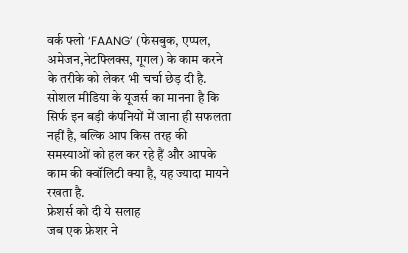वर्क फ्लो ‘FAANG’ (फेसबुक, एप्पल, अमेजन,नेटफ्लिक्स, गूगल) के काम करने के तरीके को लेकर भी चर्चा छेड़ दी है. सोशल मीडिया के यूजर्स का मानना है कि सिर्फ इन बड़ी कंपनियों में जाना ही सफलता नहीं है, बल्कि आप किस तरह की समस्याओं को हल कर रहे हैं और आपके काम की क्वॉलिटी क्या है, यह ज्यादा मायने रखता है.
फ्रेशर्स को दी ये सलाह
जब एक फ्रेशर ने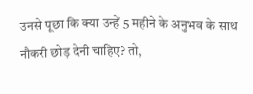उनसे पूछा कि क्या उन्हें 5 महीने के अनुभव के साथ नौकरी छोड़ देनी चाहिए? तो,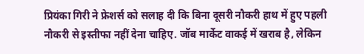प्रियंका गिरी ने फ्रेशर्स को सलाह दी कि बिना दूसरी नौकरी हाथ में हुए पहली नौकरी से इस्तीफा नहीं देना चाहिए. जॉब मार्केट वाकई में खराब है, लेकिन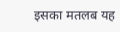इसका मतलब यह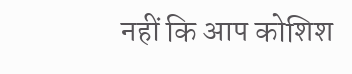नहीं कि आप कोशिश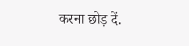करना छोड़ दें.